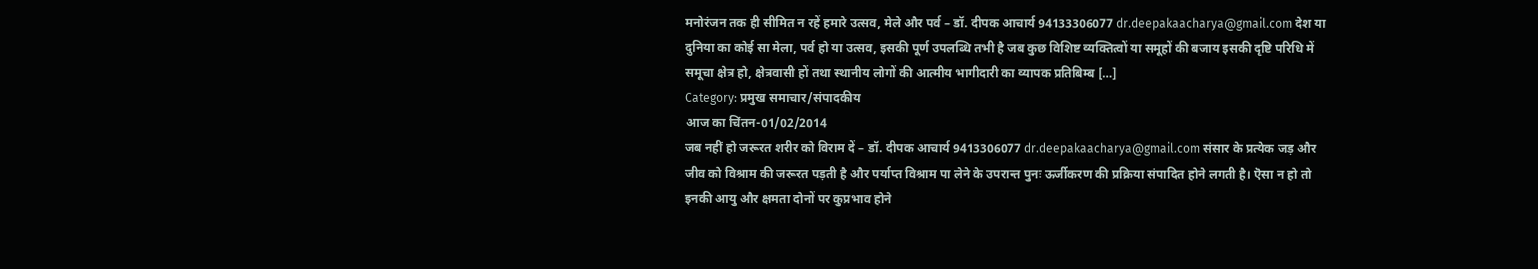मनोरंजन तक ही सीमित न रहें हमारे उत्सव, मेले और पर्व – डॉ. दीपक आचार्य 94133306077 dr.deepakaacharya@gmail.com देश या दुनिया का कोई सा मेला, पर्व हो या उत्सव, इसकी पूर्ण उपलब्धि तभी है जब कुछ विशिष्ट व्यक्तित्वों या समूहों की बजाय इसकी दृष्टि परिधि में समूचा क्षेत्र हो, क्षेत्रवासी हों तथा स्थानीय लोगों की आत्मीय भागीदारी का व्यापक प्रतिबिम्ब […]
Category: प्रमुख समाचार/संपादकीय
आज का चिंतन-01/02/2014
जब नहीं हो जरूरत शरीर को विराम दें – डॉ. दीपक आचार्य 9413306077 dr.deepakaacharya@gmail.com संसार के प्रत्येक जड़ और जीव को विश्राम की जरूरत पड़ती है और पर्याप्त विश्राम पा लेने के उपरान्त पुनः ऊर्जीकरण की प्रक्रिया संपादित होने लगती है। ऎसा न हो तो इनकी आयु और क्षमता दोनों पर कुप्रभाव होने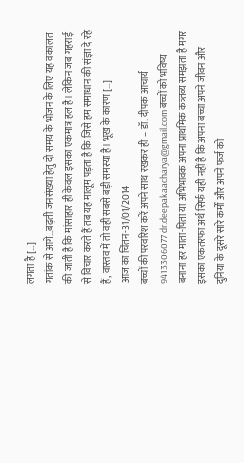लगता है […]
गतांक से आगे…बढ़ती जनसंख्या हेतु दो समय के भोजन के लिए यह वकालत की जाती है कि मांसाहार ही केवल इसका एकमात्र हल है। लेकिन जब गहराई से विचार करते हैं तब यह मालूम पड़ता है कि जिसे हम समाधान की संज्ञा दे रहे हैं, वास्तव में तो वही सबसे बड़ी समस्या है। भूख के कारण […]
आज का चिंतन-31/01/2014
बच्चों की परवरिश करें अपने साथ रखकर ही – डॉ. दीपक आचार्य 9413306077 dr.deepakaacharya@gmail.com बच्चों को भविष्य बनाना हर माता-पिता या अभिभावक अपना प्राथमिक कत्र्तव्य समझता है मगर इसका एकतरफा अर्थ सिर्फ यही नहीं है कि अपना बच्चा अपने जीवन और दुनिया के दूसरे सारे कर्मों और अपने फर्ज को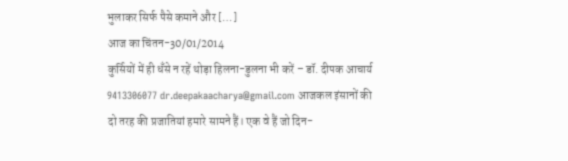भुलाकर सिर्फ पैसे कमाने और […]
आज का चिंतन-30/01/2014
कुर्सियों में ही धँसे न रहें थोड़ा हिलना-डुलना भी करें – डॉ. दीपक आचार्य 9413306077 dr.deepakaacharya@gmail.com आजकल इंसानों की दो तरह की प्रजातियां हमारे सामने हैं। एक वे हैं जो दिन-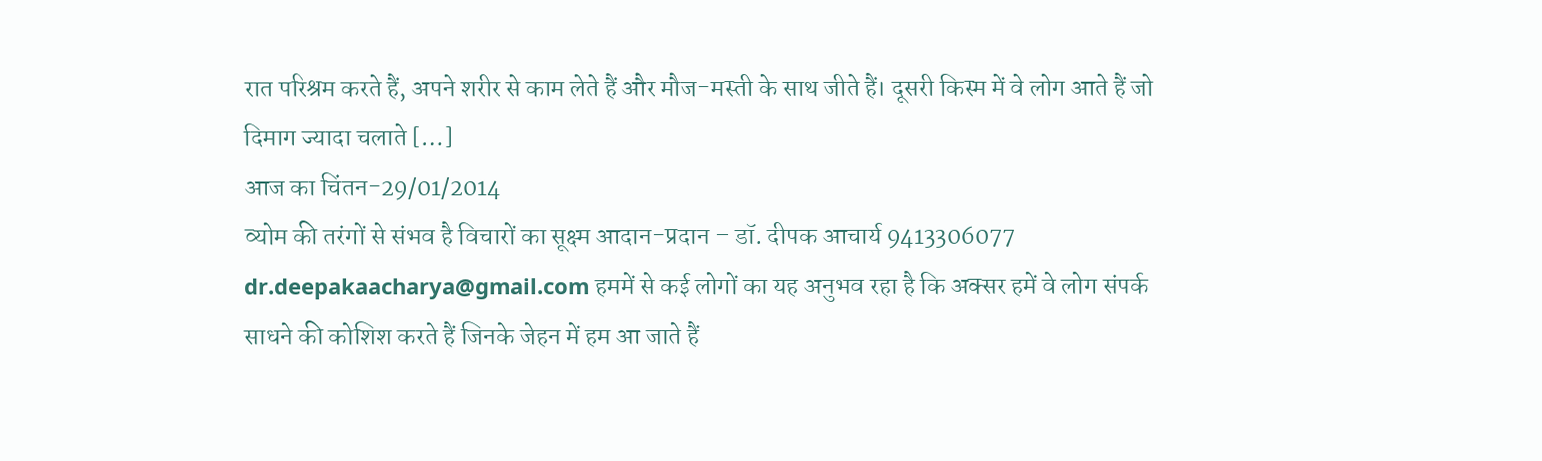रात परिश्रम करते हैं, अपने शरीर से काम लेते हैं और मौज-मस्ती के साथ जीते हैं। दूसरी किस्म में वे लोग आते हैं जो दिमाग ज्यादा चलाते […]
आज का चिंतन-29/01/2014
व्योम की तरंगों से संभव है विचारों का सूक्ष्म आदान-प्रदान – डॉ. दीपक आचार्य 9413306077 dr.deepakaacharya@gmail.com हममें से कई लोगों का यह अनुभव रहा है कि अक्सर हमें वे लोग संपर्क साधने की कोशिश करते हैं जिनके जेहन में हम आ जाते हैं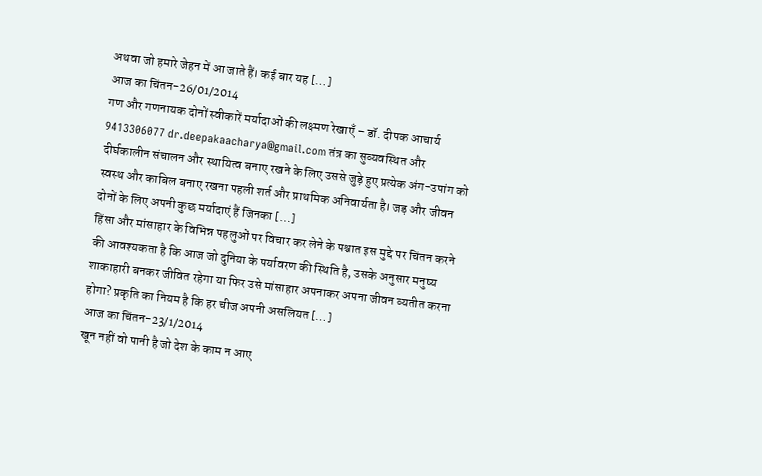अथवा जो हमारे जेहन में आ जाते हैं। कई बार यह […]
आज का चिंतन-26/01/2014
गण और गणनायक दोनों स्वीकारें मर्यादाओं की लक्ष्मण रेखाएँ – डॉ. दीपक आचार्य 9413306077 dr.deepakaacharya@gmail.com तंत्र का सुव्यवस्थित और दीर्घकालीन संचालन और स्थायित्व बनाए रखने के लिए उससे जुड़े हुए प्रत्येक अंग-उपांग को स्वस्थ और काबिल बनाए रखना पहली शर्त और प्राथमिक अनिवार्यता है। जड़ और जीवन दोनों के लिए अपनी कुछ मर्यादाएं हैं जिनका […]
हिंसा और मांसाहार के विभिन्न पहलुओं पर विचार कर लेने के पश्चात इस मुद्दे पर चिंतन करने की आवश्यकता है कि आज जो दुनिया के पर्यावरण की स्थिति है, उसके अनुसार मनुष्य शाकाहारी बनकर जीवित रहेगा या फिर उसे मांसाहार अपनाकर अपना जीवन व्यतीत करना होगा? प्रकृति का नियम है कि हर चीज अपनी असलियत […]
आज का चिंतन-23/1/2014
खून नहीं वो पानी है जो देश के काम न आए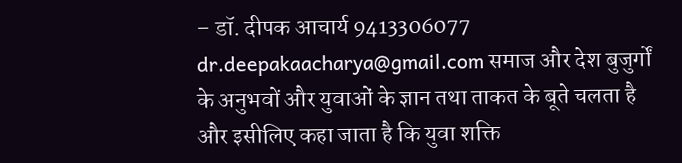– डॉ. दीपक आचार्य 9413306077 dr.deepakaacharya@gmail.com समाज और देश बुजुर्गों के अनुभवों और युवाओं के ज्ञान तथा ताकत के बूते चलता है और इसीलिए कहा जाता है कि युवा शक्ति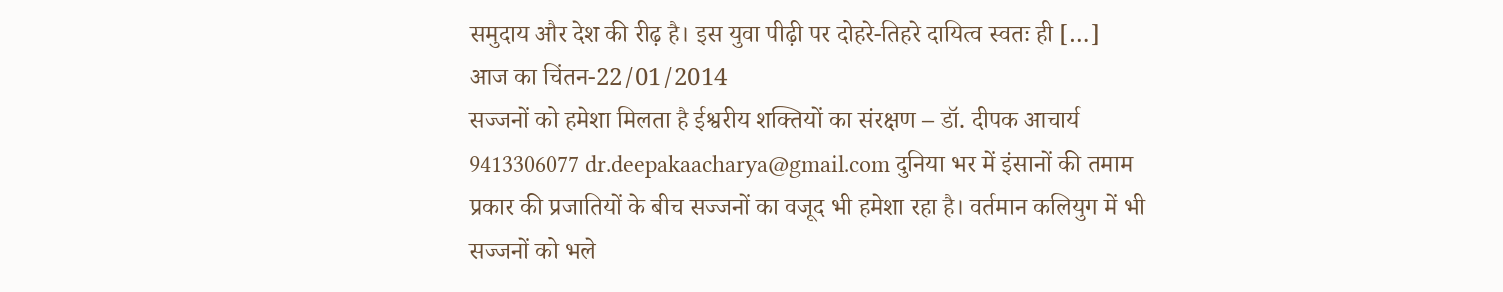समुदाय और देश की रीढ़ है। इस युवा पीढ़ी पर दोहरे-तिहरे दायित्व स्वतः ही […]
आज का चिंतन-22/01/2014
सज्जनों को हमेशा मिलता है ईश्वरीय शक्तियों का संरक्षण – डॉ. दीपक आचार्य 9413306077 dr.deepakaacharya@gmail.com दुनिया भर में इंसानों की तमाम प्रकार की प्रजातियों के बीच सज्जनों का वजूद भी हमेशा रहा है। वर्तमान कलियुग में भी सज्जनों को भले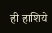ही हाशिये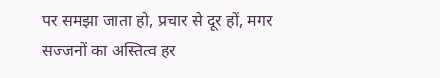पर समझा जाता हो, प्रचार से दूर हों, मगर सज्जनों का अस्तित्व हर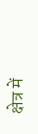क्षेत्र में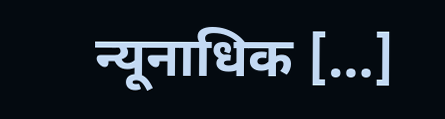न्यूनाधिक […]